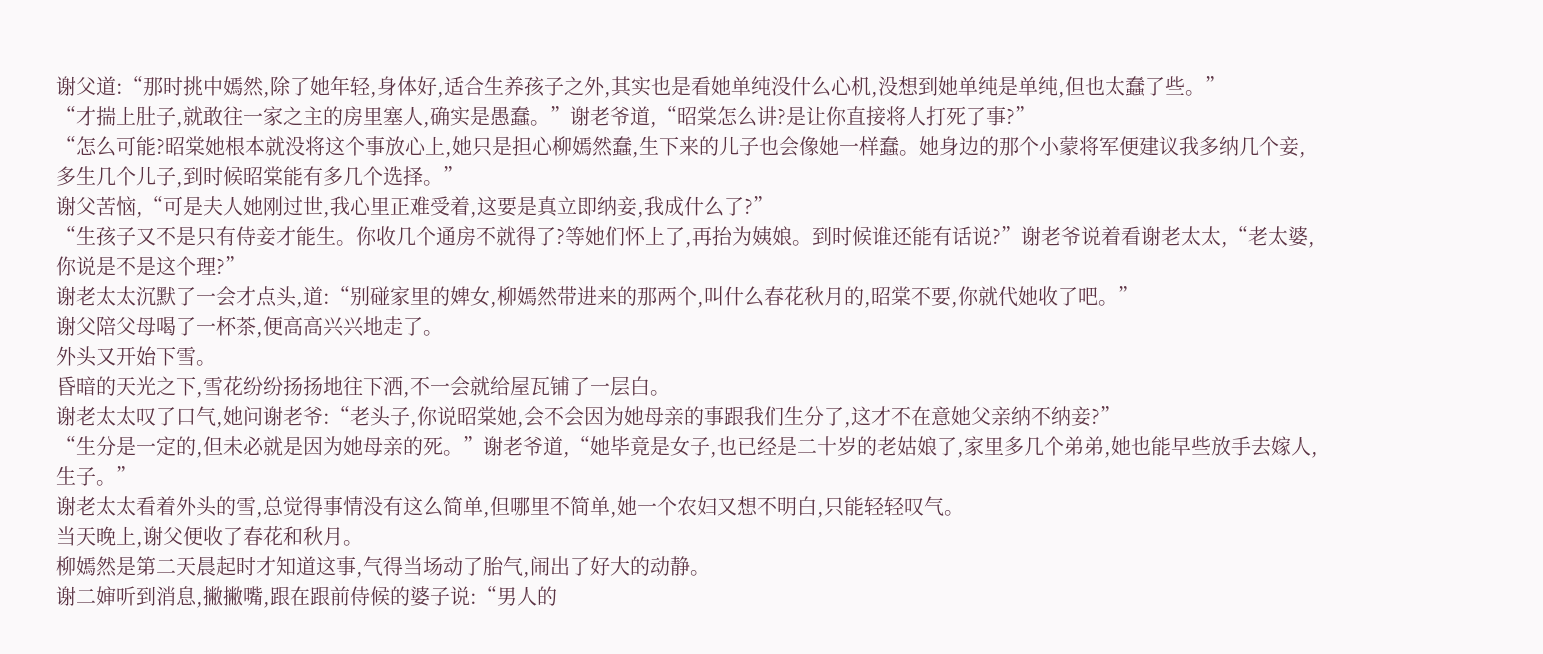谢父道:“那时挑中嫣然,除了她年轻,身体好,适合生养孩子之外,其实也是看她单纯没什么心机,没想到她单纯是单纯,但也太蠢了些。”
“才揣上肚子,就敢往一家之主的房里塞人,确实是愚蠢。”谢老爷道,“昭棠怎么讲?是让你直接将人打死了事?”
“怎么可能?昭棠她根本就没将这个事放心上,她只是担心柳嫣然蠢,生下来的儿子也会像她一样蠢。她身边的那个小蒙将军便建议我多纳几个妾,多生几个儿子,到时候昭棠能有多几个选择。”
谢父苦恼,“可是夫人她刚过世,我心里正难受着,这要是真立即纳妾,我成什么了?”
“生孩子又不是只有侍妾才能生。你收几个通房不就得了?等她们怀上了,再抬为姨娘。到时候谁还能有话说?”谢老爷说着看谢老太太,“老太婆,你说是不是这个理?”
谢老太太沉默了一会才点头,道:“别碰家里的婢女,柳嫣然带进来的那两个,叫什么春花秋月的,昭棠不要,你就代她收了吧。”
谢父陪父母喝了一杯茶,便高高兴兴地走了。
外头又开始下雪。
昏暗的天光之下,雪花纷纷扬扬地往下洒,不一会就给屋瓦铺了一层白。
谢老太太叹了口气,她问谢老爷:“老头子,你说昭棠她,会不会因为她母亲的事跟我们生分了,这才不在意她父亲纳不纳妾?”
“生分是一定的,但未必就是因为她母亲的死。”谢老爷道,“她毕竟是女子,也已经是二十岁的老姑娘了,家里多几个弟弟,她也能早些放手去嫁人,生子。”
谢老太太看着外头的雪,总觉得事情没有这么简单,但哪里不简单,她一个农妇又想不明白,只能轻轻叹气。
当天晚上,谢父便收了春花和秋月。
柳嫣然是第二天晨起时才知道这事,气得当场动了胎气,闹出了好大的动静。
谢二婶听到消息,撇撇嘴,跟在跟前侍候的婆子说:“男人的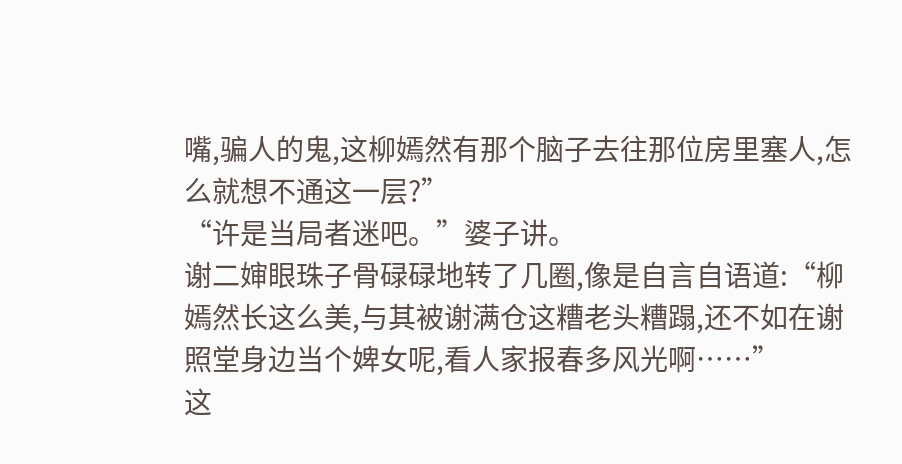嘴,骗人的鬼,这柳嫣然有那个脑子去往那位房里塞人,怎么就想不通这一层?”
“许是当局者迷吧。”婆子讲。
谢二婶眼珠子骨碌碌地转了几圈,像是自言自语道:“柳嫣然长这么美,与其被谢满仓这糟老头糟蹋,还不如在谢照堂身边当个婢女呢,看人家报春多风光啊……”
这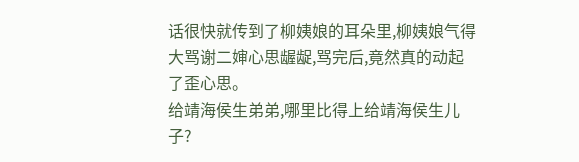话很快就传到了柳姨娘的耳朵里,柳姨娘气得大骂谢二婶心思龌龊,骂完后,竟然真的动起了歪心思。
给靖海侯生弟弟,哪里比得上给靖海侯生儿子?